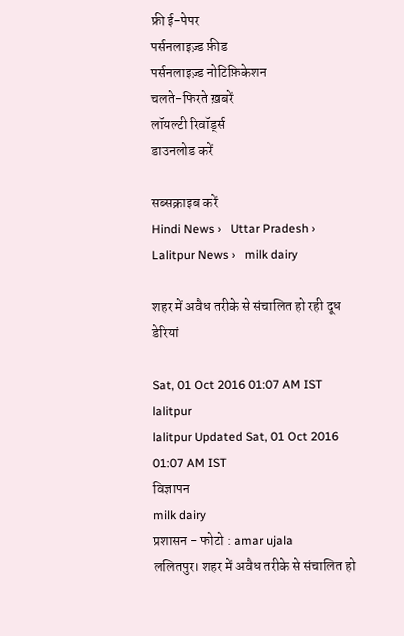फ्री ई-पेपर
पर्सनलाइज़्ड फ़ीड
पर्सनलाइज़्ड नोटिफ़िकेशन
चलते-फिरते ख़बरें
लॉयल्टी रिवॉर्ड्स
डाउनलोड करें

सब्सक्राइब करें
Hindi News ›   Uttar Pradesh ›   Lalitpur News ›   milk dairy

शहर में अवैध तरीके से संचालित हो रही दूध डेरियां

Sat, 01 Oct 2016 01:07 AM IST
lalitpur
lalitpur Updated Sat, 01 Oct 2016 01:07 AM IST
विज्ञापन
milk dairy
प्रशासन - फोटो : amar ujala
ललितपुर। शहर में अवैध तरीके से संचालित हो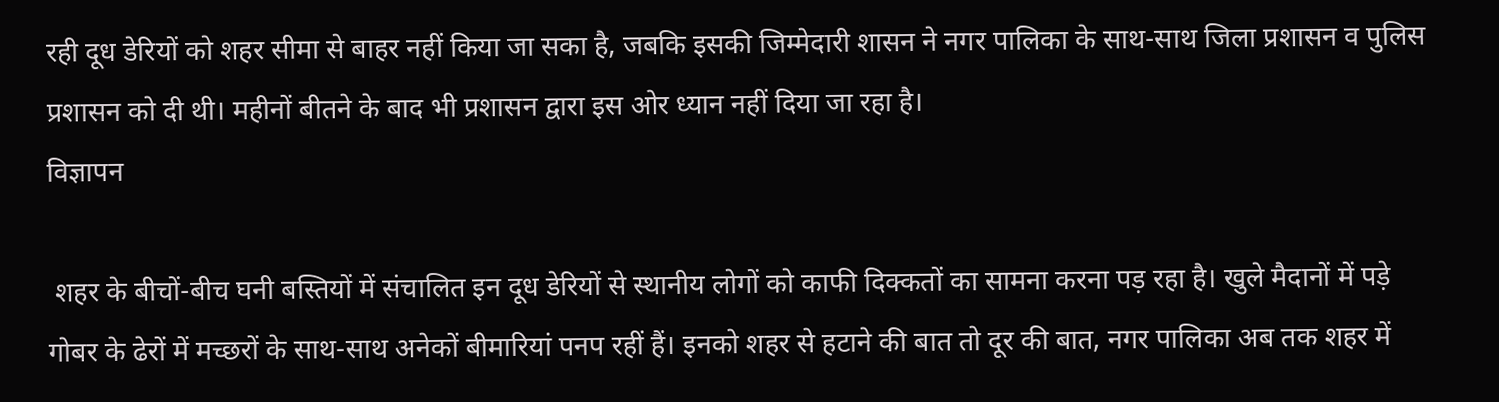रही दूध डेरियों को शहर सीमा से बाहर नहीं किया जा सका है, जबकि इसकी जिम्मेदारी शासन ने नगर पालिका के साथ-साथ जिला प्रशासन व पुलिस प्रशासन को दी थी। महीनों बीतने के बाद भी प्रशासन द्वारा इस ओर ध्यान नहीं दिया जा रहा है।
विज्ञापन

 शहर के बीचों-बीच घनी बस्तियों में संचालित इन दूध डेरियों से स्थानीय लोगों को काफी दिक्कतों का सामना करना पड़ रहा है। खुले मैदानों में पड़े गोबर के ढेरों में मच्छरों के साथ-साथ अनेकों बीमारियां पनप रहीं हैं। इनको शहर से हटाने की बात तो दूर की बात, नगर पालिका अब तक शहर में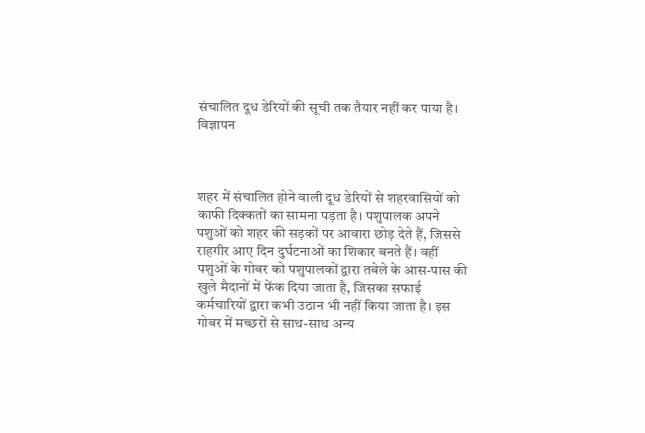संचालित दूध डेरियों की सूची तक तैयार नहीं कर पाया है।
विज्ञापन



शहर में संचालित होने वाली दूध डेरियों से शहरवासियों को काफी दिक्कतों का सामना पड़ता है। पशुपालक अपने पशुओं को शहर की सड़कों पर आवारा छोड़ देते हैं, जिससे राहगीर आए दिन दुर्घटनाओं का शिकार बनते हैं। वहीं पशुओं के गोबर को पशुपालकों द्वारा तबेले के आस-पास की खुले मैदानों में फेंक दिया जाता है, जिसका सफाई कर्मचारियों द्वारा कभी उठान भी नहीं किया जाता है। इस गोबर में मच्छरों से साथ-साथ अन्य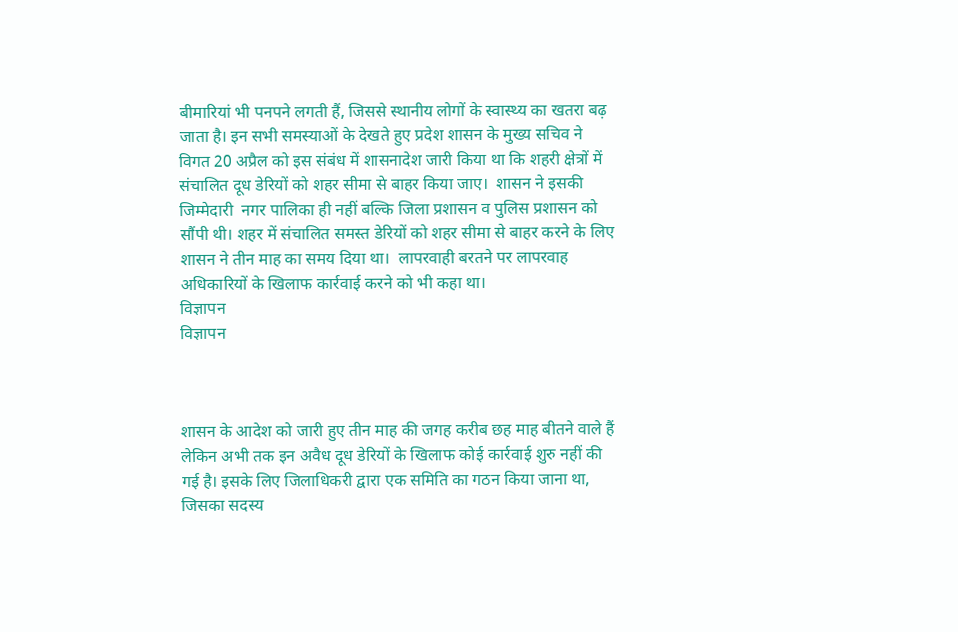बीमारियां भी पनपने लगती हैं, जिससे स्थानीय लोगों के स्वास्थ्य का खतरा बढ़ जाता है। इन सभी समस्याओं के देखते हुए प्रदेश शासन के मुख्य सचिव ने विगत 20 अप्रैल को इस संबंध में शासनादेश जारी किया था कि शहरी क्षेत्रों में संचालित दूध डेरियों को शहर सीमा से बाहर किया जाए।  शासन ने इसकी जिम्मेदारी  नगर पालिका ही नहीं बल्कि जिला प्रशासन व पुलिस प्रशासन को सौंपी थी। शहर में संचालित समस्त डेरियों को शहर सीमा से बाहर करने के लिए शासन ने तीन माह का समय दिया था।  लापरवाही बरतने पर लापरवाह अधिकारियों के खिलाफ कार्रवाई करने को भी कहा था।
विज्ञापन
विज्ञापन



शासन के आदेश को जारी हुए तीन माह की जगह करीब छह माह बीतने वाले हैं लेकिन अभी तक इन अवैध दूध डेरियों के खिलाफ कोई कार्रवाई शुरु नहीं की गई है। इसके लिए जिलाधिकरी द्वारा एक समिति का गठन किया जाना था, जिसका सदस्य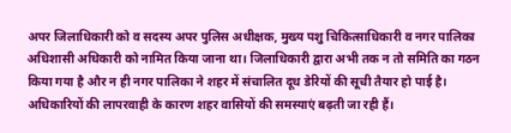अपर जिलाधिकारी को व सदस्य अपर पुलिस अधीक्षक, मुख्य पशु चिकित्साधिकारी व नगर पालिका अधिशासी अधिकारी को नामित किया जाना था। जिलाधिकारी द्वारा अभी तक न तो समिति का गठन किया गया है और न ही नगर पालिका ने शहर में संचालित दूध डेरियों की सूची तैयार हो पाई है। अधिकारियों की लापरवाही के कारण शहर वासियों की समस्याएं बढ़ती जा रही हैं।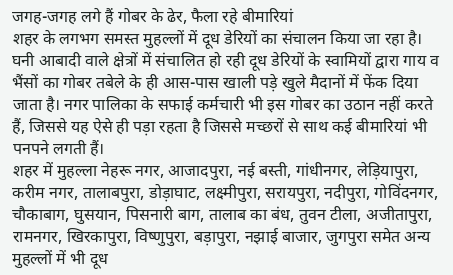जगह-जगह लगे हैं गोबर के ढेर, फैला रहे बीमारियां
शहर के लगभग समस्त मुहल्लों में दूध डेरियों का संचालन किया जा रहा है। घनी आबादी वाले क्षेत्रों में संचालित हो रही दूध डेरियों के स्वामियों द्वारा गाय व भैंसों का गोबर तबेले के ही आस-पास खाली पड़े खुले मैदानों में फेंक दिया जाता है। नगर पालिका के सफाई कर्मचारी भी इस गोबर का उठान नहीं करते हैं, जिससे यह ऐसे ही पड़ा रहता है जिससे मच्छरों से साथ कई बीमारियां भी पनपने लगती हैं।
शहर में मुहल्ला नेहरू नगर, आजादपुरा, नई बस्ती, गांधीनगर, लेड़ियापुरा, करीम नगर, तालाबपुरा, डोड़ाघाट, लक्ष्मीपुरा, सरायपुरा, नदीपुरा, गोविंदनगर, चौकाबाग, घुसयान, पिसनारी बाग, तालाब का बंध, तुवन टीला, अजीतापुरा, रामनगर, खिरकापुरा, विष्णुपुरा, बड़ापुरा, नझाई बाजार, जुगपुरा समेत अन्य मुहल्लों में भी दूध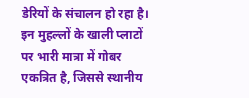डेरियों के संचालन हो रहा है। इन मुहल्लों के खाली प्लाटों पर भारी मात्रा में गोबर एकत्रित है, जिससे स्थानीय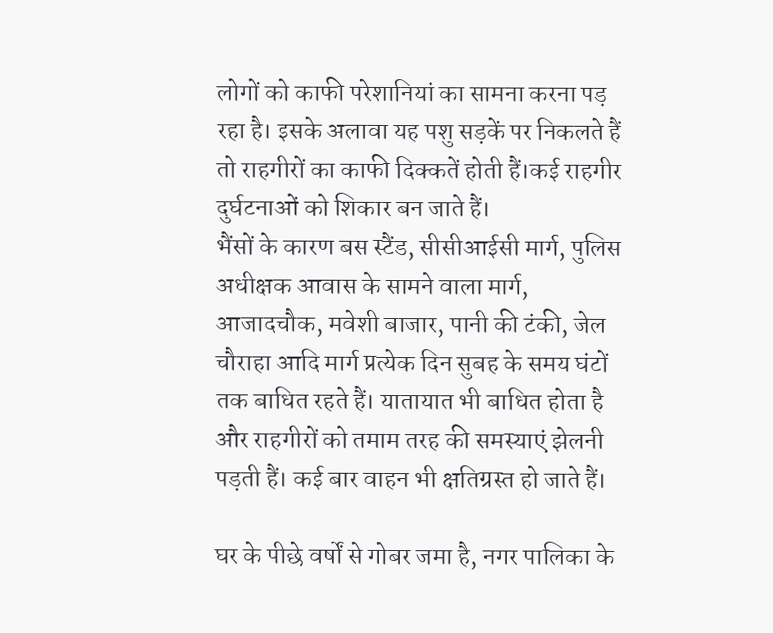लोगों को काफी परेशानियां का सामना करना पड़ रहा है। इसके अलावा यह पशु सड़कें पर निकलते हैं तो राहगीरों का काफी दिक्कतें होती हैं।कई राहगीर दुर्घटनाओं को शिकार बन जाते हैं।
भैंसों के कारण बस स्टैंड, सीसीआईसी मार्ग, पुलिस अधीक्षक आवास के सामने वाला मार्ग, आजादचौक, मवेशी बाजार, पानी की टंकी, जेल चौराहा आदि मार्ग प्रत्येक दिन सुबह के समय घंटों तक बाधित रहते हैं। यातायात भी बाधित होता है और राहगीरों को तमाम तरह की समस्याएं झेलनी पड़ती हैं। कई बार वाहन भी क्षतिग्रस्त हो जाते हैं।

घर के पीछे वर्षों से गोबर जमा है, नगर पालिका के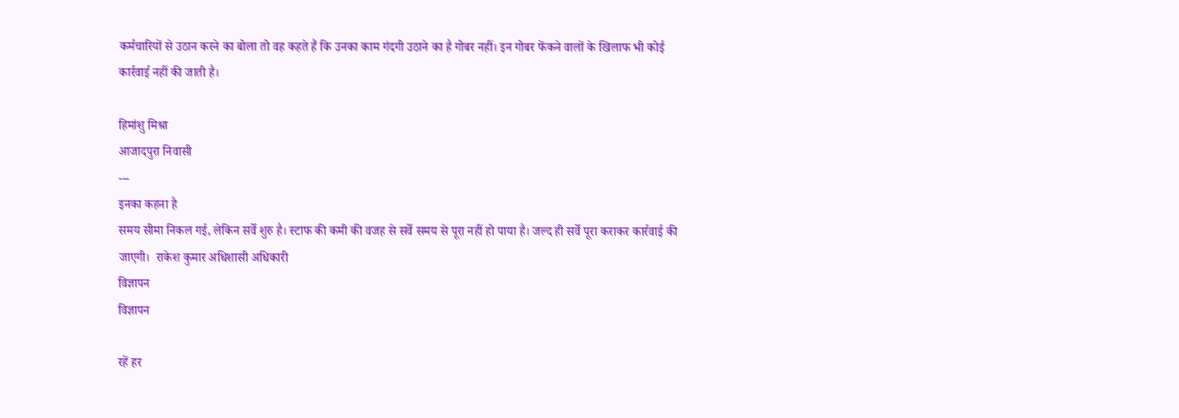कर्मचारियों से उठान करने का बोला तो वह कहते हैं कि उनका काम गंदगी उठाने का है गोबर नहीं। इन गोबर फेंकने वालों के खिलाफ भी कोई कार्रवाई नहीं की जाती है।

हिमांशु मिश्रा
आजादपुरा निवासी
---
इनका कहना है
समय सीमा निकल गई, लेकिन सर्वे शुरु है। स्टाफ की कमी की वजह से सर्वे समय से पूरा नहीं हो पाया है। जल्द ही सर्वे पूरा कराकर कार्रवाई की जाएगी।  राकेश कुमार अधिशासी अधिकारी
विज्ञापन
विज्ञापन

रहें हर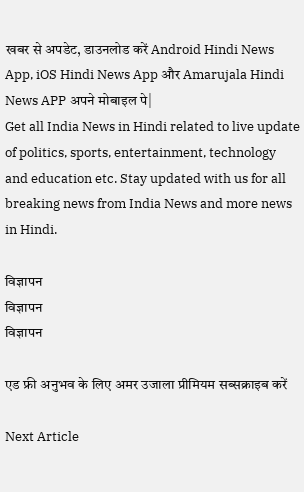खबर से अपडेट, डाउनलोड करें Android Hindi News App, iOS Hindi News App और Amarujala Hindi News APP अपने मोबाइल पे|
Get all India News in Hindi related to live update of politics, sports, entertainment, technology and education etc. Stay updated with us for all breaking news from India News and more news in Hindi.

विज्ञापन
विज्ञापन
विज्ञापन

एड फ्री अनुभव के लिए अमर उजाला प्रीमियम सब्सक्राइब करें

Next Article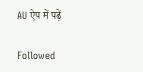AU ऐप में पढ़ें

Followed